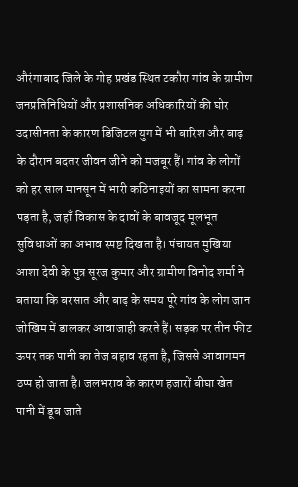औरंगाबाद जिले के गोह प्रखंड स्थित टकौरा गांव के ग्रामीण जनप्रतिनिधियों और प्रशासनिक अधिकारियों की घोर उदासीनता के कारण डिजिटल युग में भी बारिश और बाढ़ के दौरान बदतर जीवन जीने को मजबूर हैं। गांव के लोगों को हर साल मानसून में भारी कठिनाइयों का सामना करना पड़ता है, जहाँ विकास के दावों के बावजूद मूलभूत सुविधाओं का अभाव स्पष्ट दिखता है। पंचायत मुखिया आशा देवी के पुत्र सूरज कुमार और ग्रामीण विनोद शर्मा ने बताया कि बरसात और बाढ़ के समय पूरे गांव के लोग जान जोखिम में डालकर आवाजाही करते हैं। सड़क पर तीन फीट ऊपर तक पानी का तेज बहाव रहता है, जिससे आवागमन ठप्प हो जाता है। जलभराव के कारण हजारों बीघा खेत पानी में डूब जाते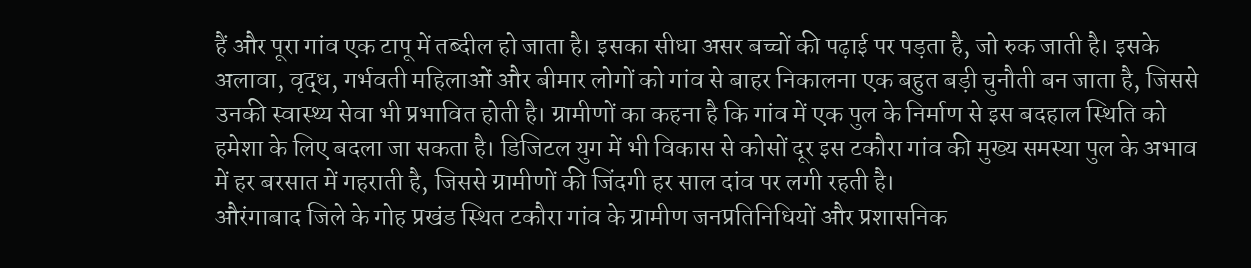हैं और पूरा गांव एक टापू में तब्दील हो जाता है। इसका सीधा असर बच्चों की पढ़ाई पर पड़ता है, जो रुक जाती है। इसके अलावा, वृद्ध, गर्भवती महिलाओं और बीमार लोगों को गांव से बाहर निकालना एक बहुत बड़ी चुनौती बन जाता है, जिससे उनकी स्वास्थ्य सेवा भी प्रभावित होती है। ग्रामीणों का कहना है कि गांव में एक पुल के निर्माण से इस बदहाल स्थिति को हमेशा के लिए बदला जा सकता है। डिजिटल युग में भी विकास से कोसों दूर इस टकौरा गांव की मुख्य समस्या पुल के अभाव में हर बरसात में गहराती है, जिससे ग्रामीणों की जिंदगी हर साल दांव पर लगी रहती है।
औरंगाबाद जिले के गोह प्रखंड स्थित टकौरा गांव के ग्रामीण जनप्रतिनिधियों और प्रशासनिक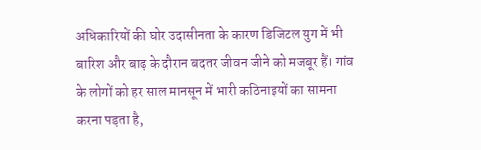अधिकारियों की घोर उदासीनता के कारण डिजिटल युग में भी बारिश और बाढ़ के दौरान बदतर जीवन जीने को मजबूर हैं। गांव के लोगों को हर साल मानसून में भारी कठिनाइयों का सामना करना पड़ता है,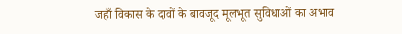जहाँ विकास के दावों के बावजूद मूलभूत सुविधाओं का अभाव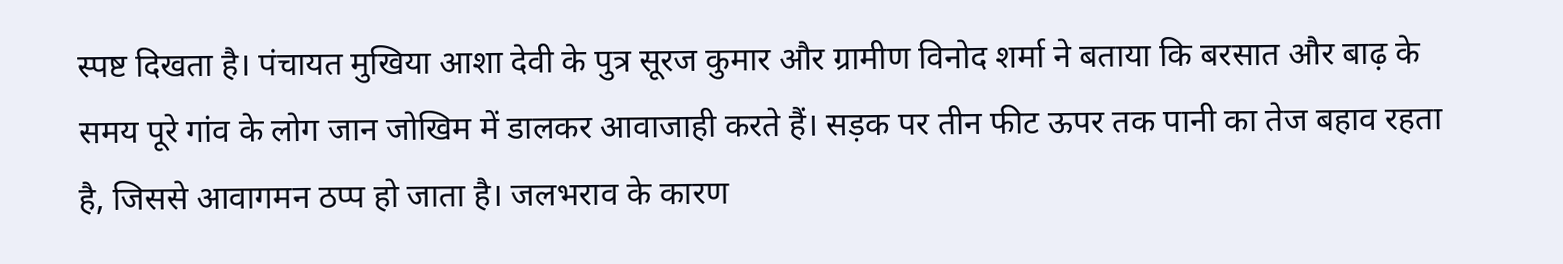स्पष्ट दिखता है। पंचायत मुखिया आशा देवी के पुत्र सूरज कुमार और ग्रामीण विनोद शर्मा ने बताया कि बरसात और बाढ़ के समय पूरे गांव के लोग जान जोखिम में डालकर आवाजाही करते हैं। सड़क पर तीन फीट ऊपर तक पानी का तेज बहाव रहता है, जिससे आवागमन ठप्प हो जाता है। जलभराव के कारण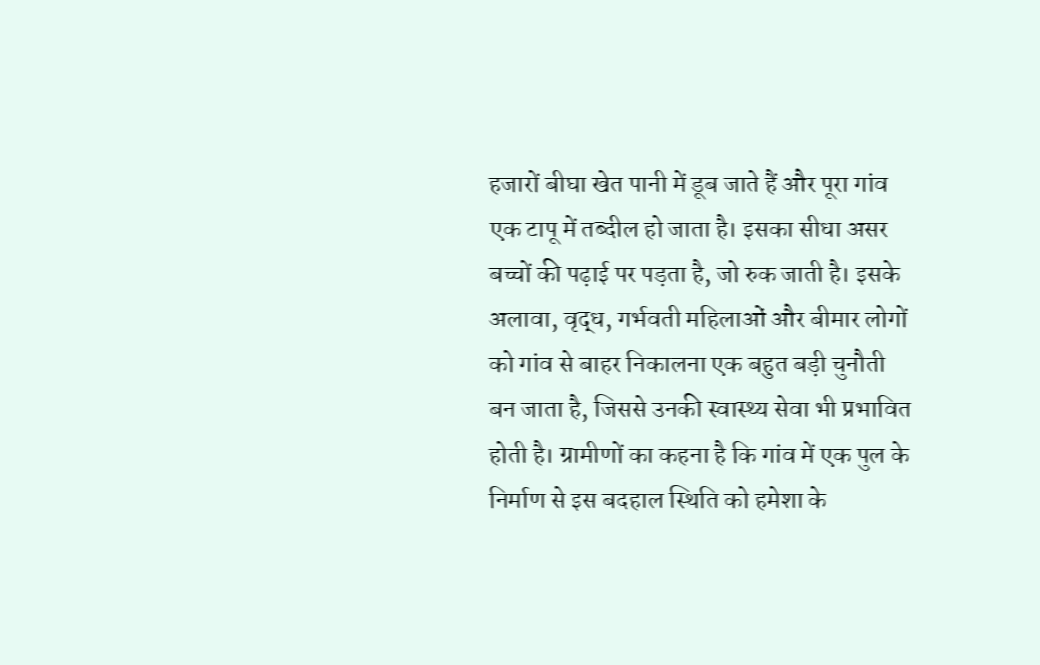हजारों बीघा खेत पानी में डूब जाते हैं और पूरा गांव एक टापू में तब्दील हो जाता है। इसका सीधा असर बच्चों की पढ़ाई पर पड़ता है, जो रुक जाती है। इसके अलावा, वृद्ध, गर्भवती महिलाओं और बीमार लोगों को गांव से बाहर निकालना एक बहुत बड़ी चुनौती बन जाता है, जिससे उनकी स्वास्थ्य सेवा भी प्रभावित होती है। ग्रामीणों का कहना है कि गांव में एक पुल के निर्माण से इस बदहाल स्थिति को हमेशा के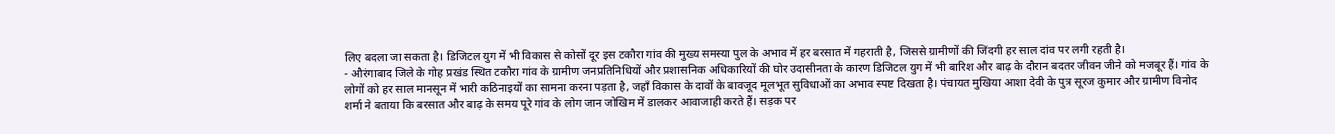लिए बदला जा सकता है। डिजिटल युग में भी विकास से कोसों दूर इस टकौरा गांव की मुख्य समस्या पुल के अभाव में हर बरसात में गहराती है, जिससे ग्रामीणों की जिंदगी हर साल दांव पर लगी रहती है।
- औरंगाबाद जिले के गोह प्रखंड स्थित टकौरा गांव के ग्रामीण जनप्रतिनिधियों और प्रशासनिक अधिकारियों की घोर उदासीनता के कारण डिजिटल युग में भी बारिश और बाढ़ के दौरान बदतर जीवन जीने को मजबूर हैं। गांव के लोगों को हर साल मानसून में भारी कठिनाइयों का सामना करना पड़ता है, जहाँ विकास के दावों के बावजूद मूलभूत सुविधाओं का अभाव स्पष्ट दिखता है। पंचायत मुखिया आशा देवी के पुत्र सूरज कुमार और ग्रामीण विनोद शर्मा ने बताया कि बरसात और बाढ़ के समय पूरे गांव के लोग जान जोखिम में डालकर आवाजाही करते हैं। सड़क पर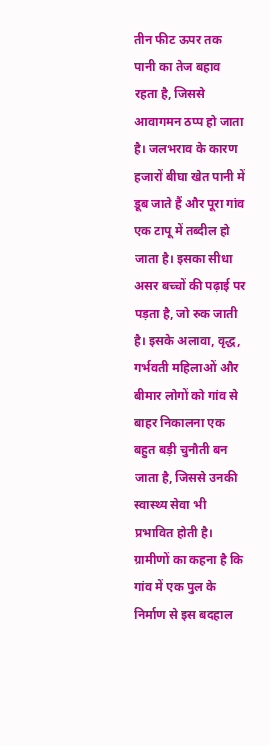तीन फीट ऊपर तक पानी का तेज बहाव रहता है, जिससे आवागमन ठप्प हो जाता है। जलभराव के कारण हजारों बीघा खेत पानी में डूब जाते हैं और पूरा गांव एक टापू में तब्दील हो जाता है। इसका सीधा असर बच्चों की पढ़ाई पर पड़ता है, जो रुक जाती है। इसके अलावा, वृद्ध, गर्भवती महिलाओं और बीमार लोगों को गांव से बाहर निकालना एक बहुत बड़ी चुनौती बन जाता है, जिससे उनकी स्वास्थ्य सेवा भी प्रभावित होती है। ग्रामीणों का कहना है कि गांव में एक पुल के निर्माण से इस बदहाल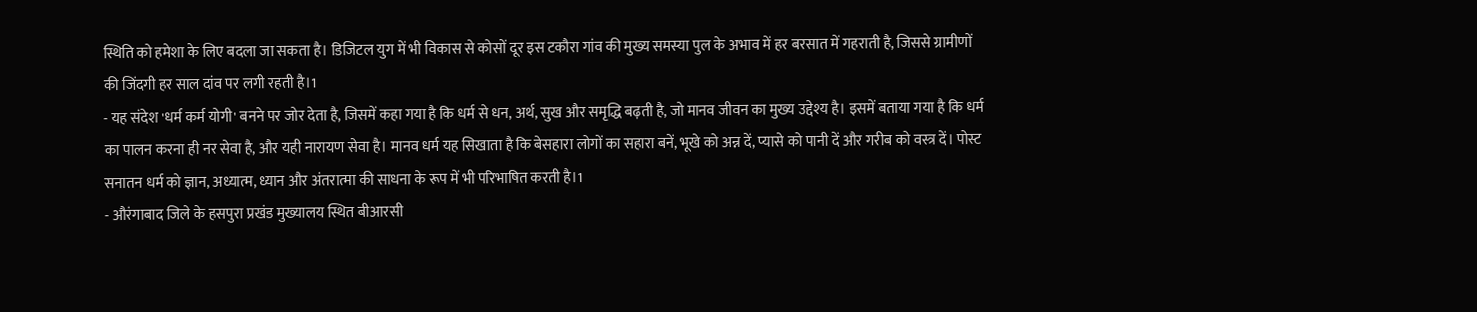स्थिति को हमेशा के लिए बदला जा सकता है। डिजिटल युग में भी विकास से कोसों दूर इस टकौरा गांव की मुख्य समस्या पुल के अभाव में हर बरसात में गहराती है, जिससे ग्रामीणों की जिंदगी हर साल दांव पर लगी रहती है।1
- यह संदेश 'धर्म कर्म योगी' बनने पर जोर देता है, जिसमें कहा गया है कि धर्म से धन, अर्थ, सुख और समृद्धि बढ़ती है, जो मानव जीवन का मुख्य उद्देश्य है। इसमें बताया गया है कि धर्म का पालन करना ही नर सेवा है, और यही नारायण सेवा है। मानव धर्म यह सिखाता है कि बेसहारा लोगों का सहारा बनें, भूखे को अन्न दें, प्यासे को पानी दें और गरीब को वस्त्र दें। पोस्ट सनातन धर्म को ज्ञान, अध्यात्म, ध्यान और अंतरात्मा की साधना के रूप में भी परिभाषित करती है।1
- औरंगाबाद जिले के हसपुरा प्रखंड मुख्यालय स्थित बीआरसी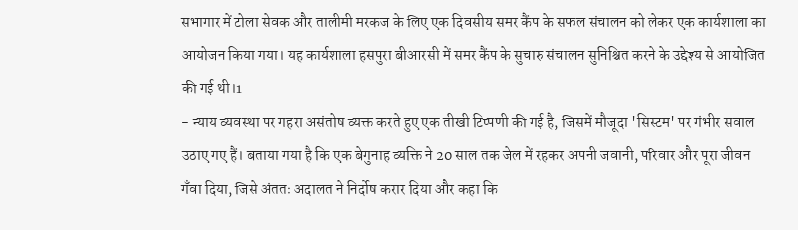सभागार में टोला सेवक और तालीमी मरकज के लिए एक दिवसीय समर कैंप के सफल संचालन को लेकर एक कार्यशाला का आयोजन किया गया। यह कार्यशाला हसपुरा बीआरसी में समर कैंप के सुचारु संचालन सुनिश्चित करने के उद्देश्य से आयोजित की गई थी।1
- न्याय व्यवस्था पर गहरा असंतोष व्यक्त करते हुए एक तीखी टिप्पणी की गई है, जिसमें मौजूदा 'सिस्टम' पर गंभीर सवाल उठाए गए हैं। बताया गया है कि एक बेगुनाह व्यक्ति ने 20 साल तक जेल में रहकर अपनी जवानी, परिवार और पूरा जीवन गँवा दिया, जिसे अंततः अदालत ने निर्दोष करार दिया और कहा कि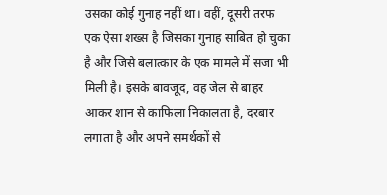उसका कोई गुनाह नहीं था। वहीं, दूसरी तरफ एक ऐसा शख्स है जिसका गुनाह साबित हो चुका है और जिसे बलात्कार के एक मामले में सजा भी मिली है। इसके बावजूद, वह जेल से बाहर आकर शान से काफिला निकालता है, दरबार लगाता है और अपने समर्थकों से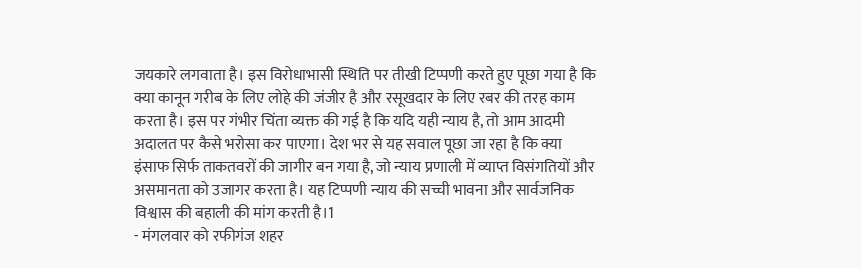जयकारे लगवाता है। इस विरोधाभासी स्थिति पर तीखी टिप्पणी करते हुए पूछा गया है कि क्या कानून गरीब के लिए लोहे की जंजीर है और रसूखदार के लिए रबर की तरह काम करता है। इस पर गंभीर चिंता व्यक्त की गई है कि यदि यही न्याय है, तो आम आदमी अदालत पर कैसे भरोसा कर पाएगा। देश भर से यह सवाल पूछा जा रहा है कि क्या इंसाफ सिर्फ ताकतवरों की जागीर बन गया है, जो न्याय प्रणाली में व्याप्त विसंगतियों और असमानता को उजागर करता है। यह टिप्पणी न्याय की सच्ची भावना और सार्वजनिक विश्वास की बहाली की मांग करती है।1
- मंगलवार को रफीगंज शहर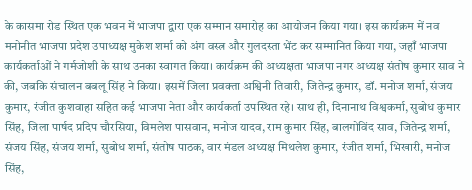के कासमा रोड स्थित एक भवन में भाजपा द्वारा एक सम्मान समारोह का आयोजन किया गया। इस कार्यक्रम में नव मनोनीत भाजपा प्रदेश उपाध्यक्ष मुकेश शर्मा को अंग वस्त्र और गुलदस्ता भेंट कर सम्मानित किया गया, जहाँ भाजपा कार्यकर्ताओं ने गर्मजोशी के साथ उनका स्वागत किया। कार्यक्रम की अध्यक्षता भाजपा नगर अध्यक्ष संतोष कुमार साव ने की, जबकि संचालन बबलू सिंह ने किया। इसमें जिला प्रवक्ता अश्विनी तिवारी, जितेन्द्र कुमार, डॉ. मनोज शर्मा, संजय कुमार, रंजीत कुशवाहा सहित कई भाजपा नेता और कार्यकर्ता उपस्थित रहे। साथ ही, दिनानाथ विश्वकर्मा, सुबोध कुमार सिंह, जिला पार्षद प्रदिप चौरसिया, विमलेश पासवान, मनोज यादव, राम कुमार सिंह, बालगोविंद साव, जितेन्द्र शर्मा, संजय सिंह, संजय शर्मा, सुबोध शर्मा, संतोष पाठक, वार मंडल अध्यक्ष मिथलेश कुमार, रंजीत शर्मा, भिखारी, मनोज सिंह,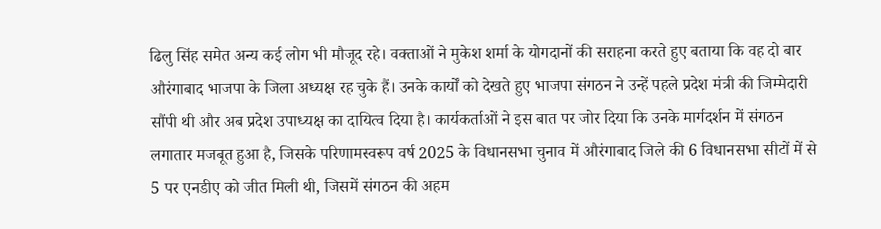ढिलु सिंह समेत अन्य कई लोग भी मौजूद रहे। वक्ताओं ने मुकेश शर्मा के योगदानों की सराहना करते हुए बताया कि वह दो बार औरंगाबाद भाजपा के जिला अध्यक्ष रह चुके हैं। उनके कार्यों को देखते हुए भाजपा संगठन ने उन्हें पहले प्रदेश मंत्री की जिम्मेदारी सौंपी थी और अब प्रदेश उपाध्यक्ष का दायित्व दिया है। कार्यकर्ताओं ने इस बात पर जोर दिया कि उनके मार्गदर्शन में संगठन लगातार मजबूत हुआ है, जिसके परिणामस्वरूप वर्ष 2025 के विधानसभा चुनाव में औरंगाबाद जिले की 6 विधानसभा सीटों में से 5 पर एनडीए को जीत मिली थी, जिसमें संगठन की अहम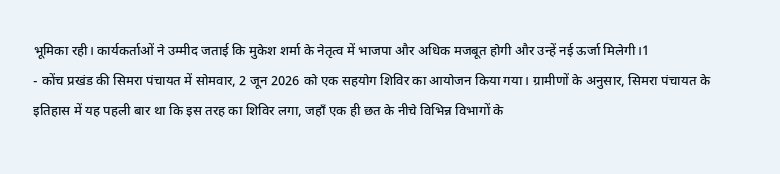भूमिका रही। कार्यकर्ताओं ने उम्मीद जताई कि मुकेश शर्मा के नेतृत्व में भाजपा और अधिक मजबूत होगी और उन्हें नई ऊर्जा मिलेगी।1
- कोंच प्रखंड की सिमरा पंचायत में सोमवार, 2 जून 2026 को एक सहयोग शिविर का आयोजन किया गया। ग्रामीणों के अनुसार, सिमरा पंचायत के इतिहास में यह पहली बार था कि इस तरह का शिविर लगा, जहाँ एक ही छत के नीचे विभिन्न विभागों के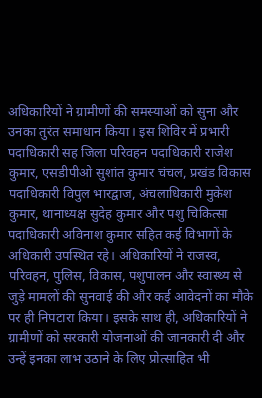अधिकारियों ने ग्रामीणों की समस्याओं को सुना और उनका तुरंत समाधान किया। इस शिविर में प्रभारी पदाधिकारी सह जिला परिवहन पदाधिकारी राजेश कुमार, एसडीपीओ सुशांत कुमार चंचल, प्रखंड विकास पदाधिकारी विपुल भारद्वाज, अंचलाधिकारी मुकेश कुमार, थानाध्यक्ष सुदेह कुमार और पशु चिकित्सा पदाधिकारी अविनाश कुमार सहित कई विभागों के अधिकारी उपस्थित रहे। अधिकारियों ने राजस्व, परिवहन, पुलिस, विकास, पशुपालन और स्वास्थ्य से जुड़े मामलों की सुनवाई की और कई आवेदनों का मौके पर ही निपटारा किया। इसके साथ ही, अधिकारियों ने ग्रामीणों को सरकारी योजनाओं की जानकारी दी और उन्हें इनका लाभ उठाने के लिए प्रोत्साहित भी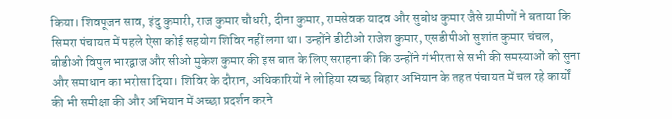किया। शिवपूजन साव, इंदु कुमारी, राज कुमार चौधरी, दीना कुमार, रामसेवक यादव और सुबोध कुमार जैसे ग्रामीणों ने बताया कि सिमरा पंचायत में पहले ऐसा कोई सहयोग शिविर नहीं लगा था। उन्होंने डीटीओ राजेश कुमार, एसडीपीओ सुशांत कुमार चंचल, बीडीओ विपुल भारद्वाज और सीओ मुकेश कुमार की इस बात के लिए सराहना की कि उन्होंने गंभीरता से सभी की समस्याओं को सुना और समाधान का भरोसा दिया। शिविर के दौरान, अधिकारियों ने लोहिया स्वच्छ बिहार अभियान के तहत पंचायत में चल रहे कार्यों की भी समीक्षा की और अभियान में अच्छा प्रदर्शन करने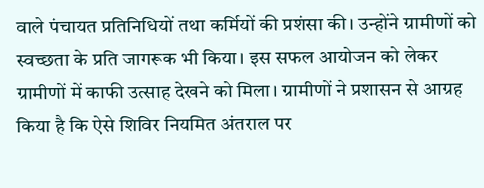वाले पंचायत प्रतिनिधियों तथा कर्मियों की प्रशंसा की। उन्होंने ग्रामीणों को स्वच्छता के प्रति जागरूक भी किया। इस सफल आयोजन को लेकर ग्रामीणों में काफी उत्साह देखने को मिला। ग्रामीणों ने प्रशासन से आग्रह किया है कि ऐसे शिविर नियमित अंतराल पर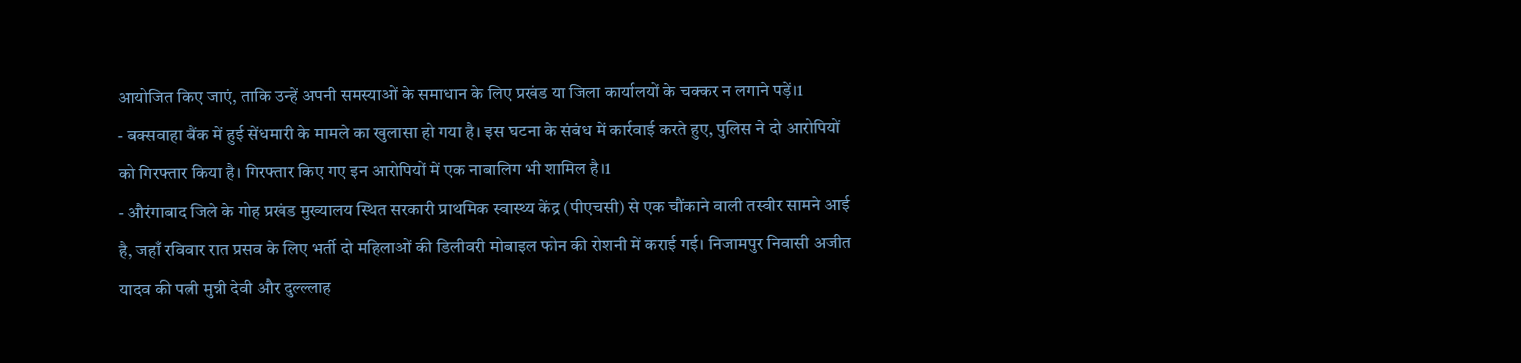आयोजित किए जाएं, ताकि उन्हें अपनी समस्याओं के समाधान के लिए प्रखंड या जिला कार्यालयों के चक्कर न लगाने पड़ें।1
- बक्सवाहा बैंक में हुई सेंधमारी के मामले का खुलासा हो गया है। इस घटना के संबंध में कार्रवाई करते हुए, पुलिस ने दो आरोपियों को गिरफ्तार किया है। गिरफ्तार किए गए इन आरोपियों में एक नाबालिग भी शामिल है।1
- औरंगाबाद जिले के गोह प्रखंड मुख्यालय स्थित सरकारी प्राथमिक स्वास्थ्य केंद्र (पीएचसी) से एक चौंकाने वाली तस्वीर सामने आई है, जहाँ रविवार रात प्रसव के लिए भर्ती दो महिलाओं की डिलीवरी मोबाइल फोन की रोशनी में कराई गई। निजामपुर निवासी अजीत यादव की पत्नी मुन्नी देवी और दुल्ल्लाह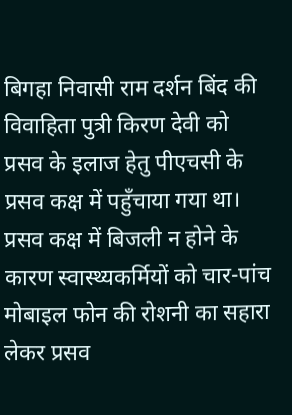बिगहा निवासी राम दर्शन बिंद की विवाहिता पुत्री किरण देवी को प्रसव के इलाज हेतु पीएचसी के प्रसव कक्ष में पहुँचाया गया था। प्रसव कक्ष में बिजली न होने के कारण स्वास्थ्यकर्मियों को चार-पांच मोबाइल फोन की रोशनी का सहारा लेकर प्रसव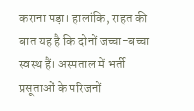कराना पड़ा। हालांकि, राहत की बात यह है कि दोनों जच्चा-बच्चा स्वस्थ हैं। अस्पताल में भर्ती प्रसूताओं के परिजनों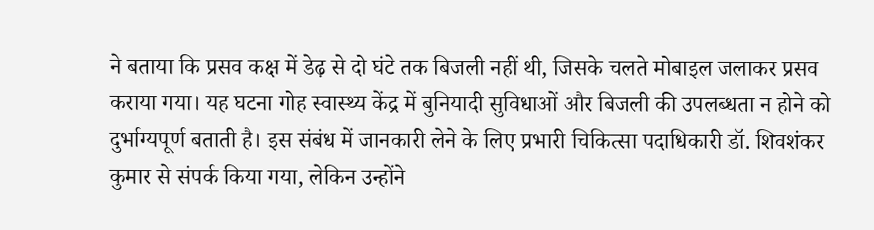ने बताया कि प्रसव कक्ष में डेढ़ से दो घंटे तक बिजली नहीं थी, जिसके चलते मोबाइल जलाकर प्रसव कराया गया। यह घटना गोह स्वास्थ्य केंद्र में बुनियादी सुविधाओं और बिजली की उपलब्धता न होने को दुर्भाग्यपूर्ण बताती है। इस संबंध में जानकारी लेने के लिए प्रभारी चिकित्सा पदाधिकारी डॉ. शिवशंकर कुमार से संपर्क किया गया, लेकिन उन्होंने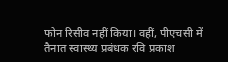फोन रिसीव नहीं किया। वहीं, पीएचसी में तैनात स्वास्थ्य प्रबंधक रवि प्रकाश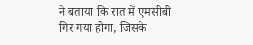ने बताया कि रात में एमसीबी गिर गया होगा, जिसके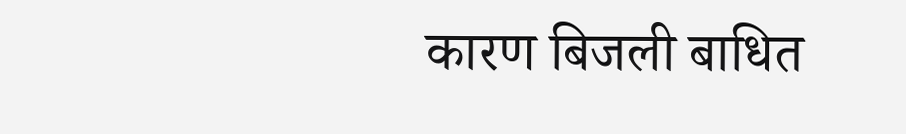कारण बिजली बाधित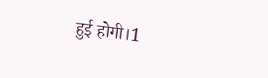हुई होगी।1